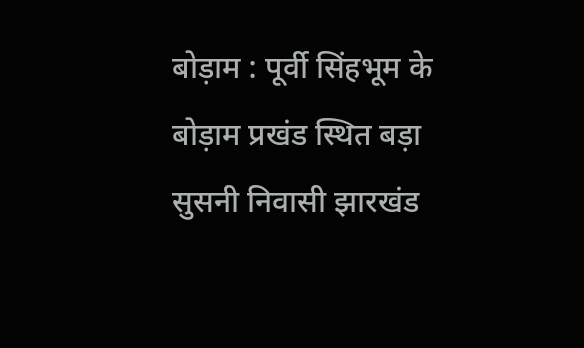बोड़ाम : पूर्वी सिंहभूम के बोड़ाम प्रखंड स्थित बड़ा सुसनी निवासी झारखंड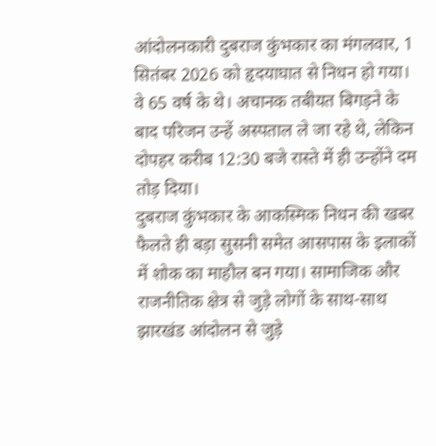आंदोलनकारी दुबराज कुंभकार का मंगलवार, 1 सितंबर 2026 को हृदयाघात से निधन हो गया। वे 65 वर्ष के थे। अचानक तबीयत बिगड़ने के बाद परिजन उन्हें अस्पताल ले जा रहे थे, लेकिन दोपहर करीब 12:30 बजे रास्ते में ही उन्होंने दम तोड़ दिया।
दुबराज कुंभकार के आकस्मिक निधन की खबर फैलते ही बड़ा सुसनी समेत आसपास के इलाकों में शोक का माहौल बन गया। सामाजिक और राजनीतिक क्षेत्र से जुड़े लोगों के साथ-साथ झारखंड आंदोलन से जुड़े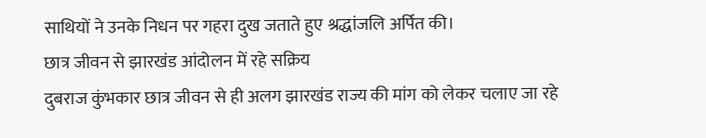साथियों ने उनके निधन पर गहरा दुख जताते हुए श्रद्धांजलि अर्पित की।
छात्र जीवन से झारखंड आंदोलन में रहे सक्रिय
दुबराज कुंभकार छात्र जीवन से ही अलग झारखंड राज्य की मांग को लेकर चलाए जा रहे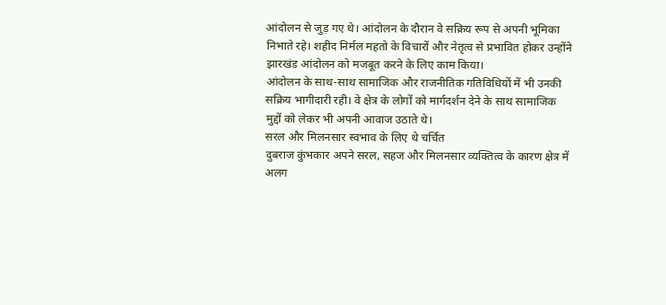आंदोलन से जुड़ गए थे। आंदोलन के दौरान वे सक्रिय रूप से अपनी भूमिका निभाते रहे। शहीद निर्मल महतो के विचारों और नेतृत्व से प्रभावित होकर उन्होंने झारखंड आंदोलन को मजबूत करने के लिए काम किया।
आंदोलन के साथ-साथ सामाजिक और राजनीतिक गतिविधियों में भी उनकी सक्रिय भागीदारी रही। वे क्षेत्र के लोगों को मार्गदर्शन देने के साथ सामाजिक मुद्दों को लेकर भी अपनी आवाज उठाते थे।
सरल और मिलनसार स्वभाव के लिए थे चर्चित
दुबराज कुंभकार अपने सरल, सहज और मिलनसार व्यक्तित्व के कारण क्षेत्र में अलग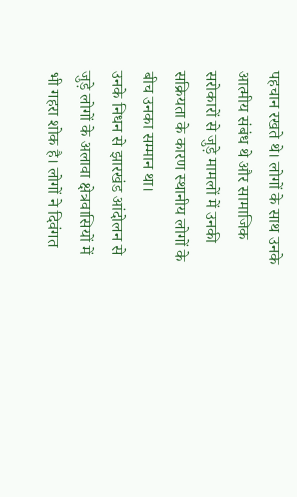पहचान रखते थे। लोगों के साथ उनके आत्मीय संबंध थे और सामाजिक सरोकारों से जुड़े मामलों में उनकी सक्रियता के कारण स्थानीय लोगों के बीच उनका सम्मान था।
उनके निधन से झारखंड आंदोलन से जुड़े लोगों के अलावा क्षेत्रवासियों में भी गहरा शोक है। लोगों ने दिवंगत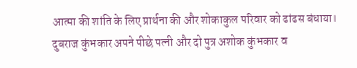आत्मा की शांति के लिए प्रार्थना की और शोकाकुल परिवार को ढांढस बंधाया।
दुबराज कुंभकार अपने पीछे पत्नी और दो पुत्र अशोक कुंभकार व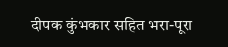दीपक कुंभकार सहित भरा-पूरा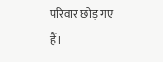परिवार छोड़ गए हैं।